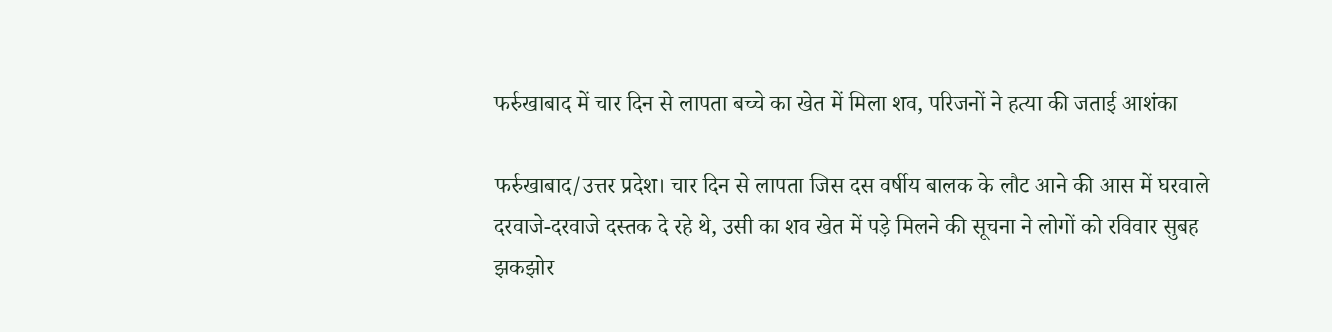फर्रुखाबाद में चार दिन से लापता बच्चे का खेत में मिला शव, परिजनों ने हत्या की जताई आशंका

फर्रुखाबाद/उत्तर प्रदेश। चार दिन से लापता जिस दस वर्षीय बालक के लौट आने की आस में घरवाले दरवाजे-दरवाजे दस्तक दे रहे थे, उसी का शव खेत में पड़े मिलने की सूचना ने लोगों को रविवार सुबह झकझोर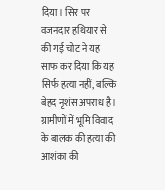दिया। सिर पर वजनदार हथियार से की गई चोट ने यह साफ कर दिया कि यह सिर्फ हत्या नहीं, बल्कि बेहद नृशंस अपराध है। ग्रामीणों में भूमि विवाद के बालक की हत्या की आशंका की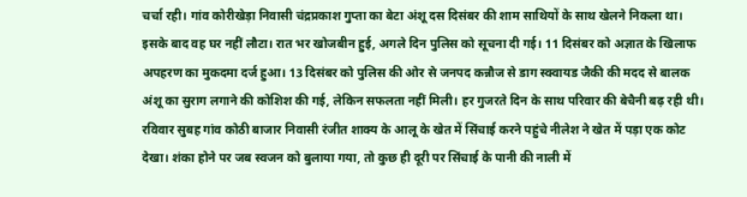चर्चा रही। गांव कोरीखेड़ा निवासी चंद्रप्रकाश गुप्ता का बेटा अंशू दस दिसंबर की शाम साथियों के साथ खेलने निकला था। इसके बाद वह घर नहीं लौटा। रात भर खोजबीन हुई, अगले दिन पुलिस को सूचना दी गई। 11 दिसंबर को अज्ञात के खिलाफ अपहरण का मुकदमा दर्ज हुआ। 13 दिसंबर को पुलिस की ओर से जनपद कन्नौज से डाग स्क्वायड जैकी की मदद से बालक अंशू का सुराग लगाने की कोशिश की गई, लेकिन सफलता नहीं मिली। हर गुजरते दिन के साथ परिवार की बेचैनी बढ़ रही थी।
रविवार सुबह गांव कोठी बाजार निवासी रंजीत शाक्य के आलू के खेत में सिंचाई करने पहुंचे नीलेश ने खेत में पड़ा एक कोट देखा। शंका होने पर जब स्वजन को बुलाया गया, तो कुछ ही दूरी पर सिंचाई के पानी की नाली में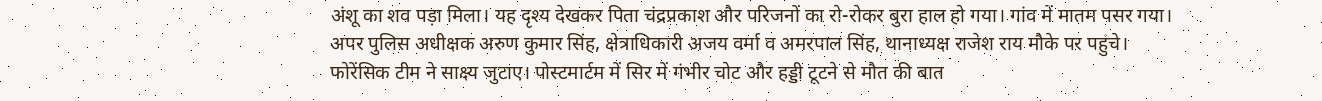अंशू का शव पड़ा मिला। यह दृश्य देखकर पिता चंद्रप्रकाश और परिजनों का रो-रोकर बुरा हाल हो गया। गांव में मातम पसर गया।
अपर पुलिस अधीक्षक अरुण कुमार सिंह, क्षेत्राधिकारी अजय वर्मा व अमरपाल सिंह, थानाध्यक्ष राजेश राय मौके पर पहुंचे। फोरेंसिक टीम ने साक्ष्य जुटाए। पोस्टमार्टम में सिर में गंभीर चोट और हड्डी टूटने से मौत की बात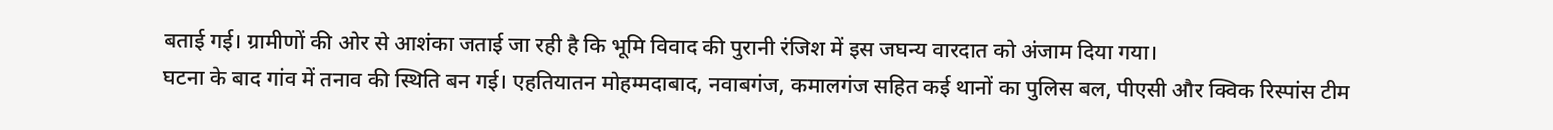बताई गई। ग्रामीणों की ओर से आशंका जताई जा रही है कि भूमि विवाद की पुरानी रंजिश में इस जघन्य वारदात को अंजाम दिया गया।
घटना के बाद गांव में तनाव की स्थिति बन गई। एहतियातन मोहम्मदाबाद, नवाबगंज, कमालगंज सहित कई थानों का पुलिस बल, पीएसी और क्विक रिस्पांस टीम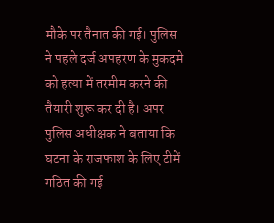मौके पर तैनात की गई। पुलिस ने पहले दर्ज अपहरण के मुकदमे को हत्या में तरमीम करने की तैयारी शुरू कर दी है। अपर पुलिस अधीक्षक ने बताया कि घटना के राजफाश के लिए टीमें गठित की गई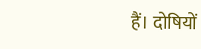हैं। दोषियों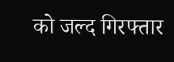को जल्द गिरफ्तार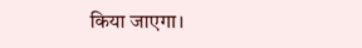किया जाएगा।